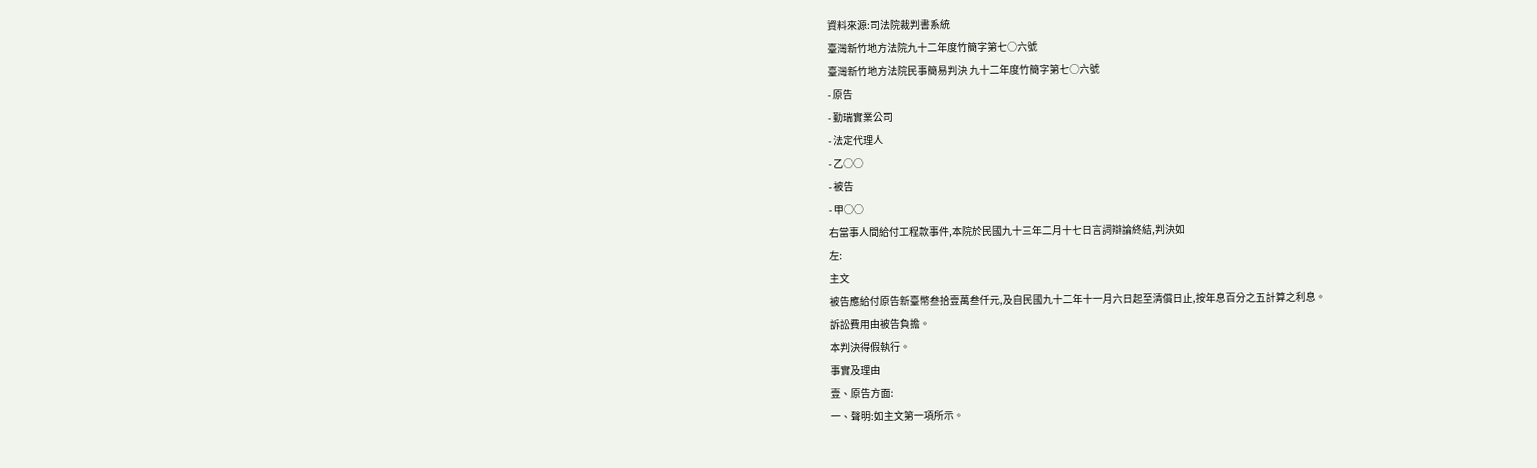資料來源:司法院裁判書系統
臺灣新竹地方法院九十二年度竹簡字第七○六號
臺灣新竹地方法院民事簡易判決 九十二年度竹簡字第七○六號
- 原告
- 勤瑞實業公司
- 法定代理人
- 乙○○
- 被告
- 甲○○
右當事人間給付工程款事件,本院於民國九十三年二月十七日言詞辯論終結,判決如
左:
主文
被告應給付原告新臺幣叁拾壹萬叁仟元,及自民國九十二年十一月六日起至清償日止,按年息百分之五計算之利息。
訴訟費用由被告負擔。
本判決得假執行。
事實及理由
壹、原告方面:
一、聲明:如主文第一項所示。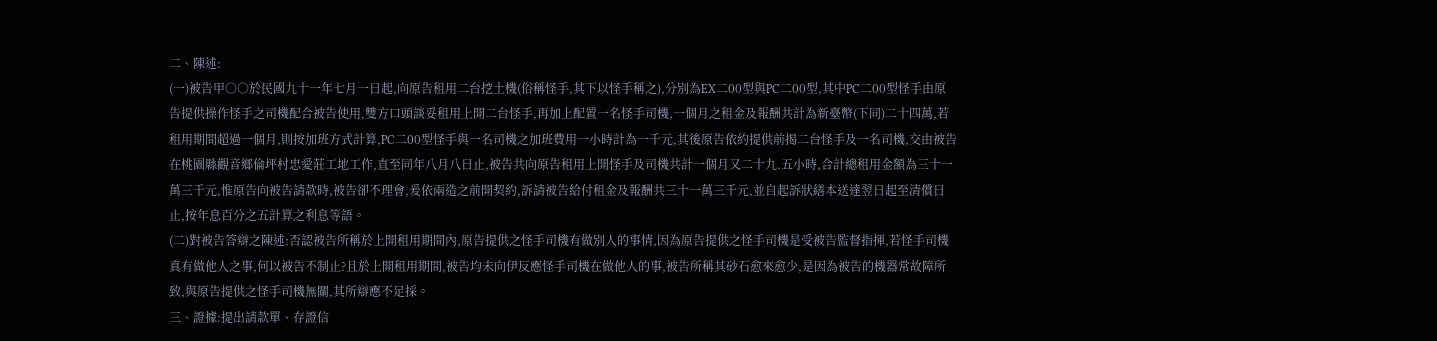二、陳述:
(一)被告甲○○於民國九十一年七月一日起,向原告租用二台挖土機(俗稱怪手,其下以怪手稱之),分別為EX二00型與PC二00型,其中PC二00型怪手由原告提供操作怪手之司機配合被告使用,雙方口頭談妥租用上開二台怪手,再加上配置一名怪手司機,一個月之租金及報酬共計為新臺幣(下同)二十四萬,若租用期間超過一個月,則按加班方式計算,PC二00型怪手與一名司機之加班費用一小時計為一千元,其後原告依約提供前揭二台怪手及一名司機,交由被告在桃園縣觀音鄉倫坪村忠愛莊工地工作,直至同年八月八日止,被告共向原告租用上開怪手及司機共計一個月又二十九.五小時,合計總租用金額為三十一萬三千元,惟原告向被告請款時,被告卻不理會,爰依兩造之前開契約,訴請被告給付租金及報酬共三十一萬三千元,並自起訴狀繕本送達翌日起至清償日止,按年息百分之五計算之利息等語。
(二)對被告答辯之陳述:否認被告所稱於上開租用期間內,原告提供之怪手司機有做別人的事情,因為原告提供之怪手司機是受被告監督指揮,若怪手司機真有做他人之事,何以被告不制止?且於上開租用期間,被告均未向伊反應怪手司機在做他人的事,被告所稱其砂石愈來愈少,是因為被告的機器常故障所致,與原告提供之怪手司機無關,其所辯應不足採。
三、證據:提出請款單、存證信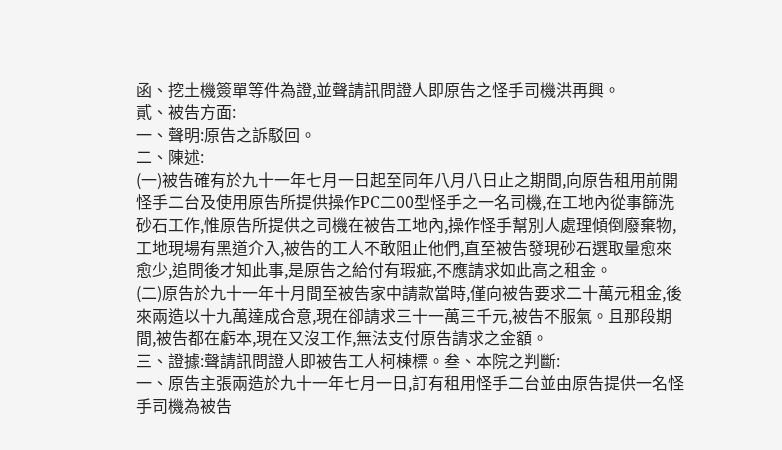函、挖土機簽單等件為證,並聲請訊問證人即原告之怪手司機洪再興。
貳、被告方面:
一、聲明:原告之訴駁回。
二、陳述:
(一)被告確有於九十一年七月一日起至同年八月八日止之期間,向原告租用前開怪手二台及使用原告所提供操作PC二00型怪手之一名司機,在工地內從事篩洗砂石工作,惟原告所提供之司機在被告工地內,操作怪手幫別人處理傾倒廢棄物,工地現場有黑道介入,被告的工人不敢阻止他們,直至被告發現砂石選取量愈來愈少,追問後才知此事,是原告之給付有瑕疵,不應請求如此高之租金。
(二)原告於九十一年十月間至被告家中請款當時,僅向被告要求二十萬元租金,後來兩造以十九萬達成合意,現在卻請求三十一萬三千元,被告不服氣。且那段期間,被告都在虧本,現在又沒工作,無法支付原告請求之金額。
三、證據:聲請訊問證人即被告工人柯棟標。叁、本院之判斷:
一、原告主張兩造於九十一年七月一日,訂有租用怪手二台並由原告提供一名怪手司機為被告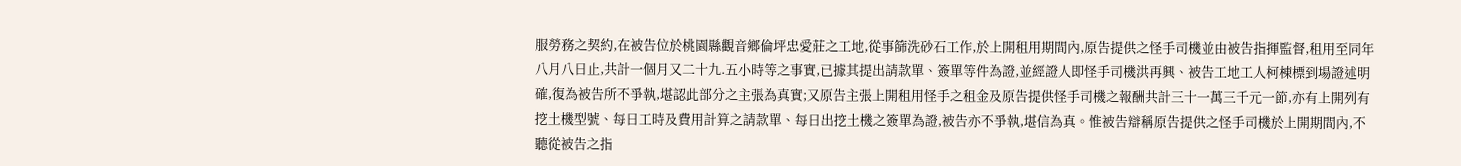服勞務之契約,在被告位於桃園縣觀音鄉倫坪忠愛莊之工地,從事篩洗砂石工作,於上開租用期間內,原告提供之怪手司機並由被告指揮監督,租用至同年八月八日止,共計一個月又二十九.五小時等之事實,已據其提出請款單、簽單等件為證,並經證人即怪手司機洪再興、被告工地工人柯棟標到場證述明確,復為被告所不爭執,堪認此部分之主張為真實;又原告主張上開租用怪手之租金及原告提供怪手司機之報酬共計三十一萬三千元一節,亦有上開列有挖土機型號、每日工時及費用計算之請款單、每日出挖土機之簽單為證,被告亦不爭執,堪信為真。惟被告辯稱原告提供之怪手司機於上開期間內,不聽從被告之指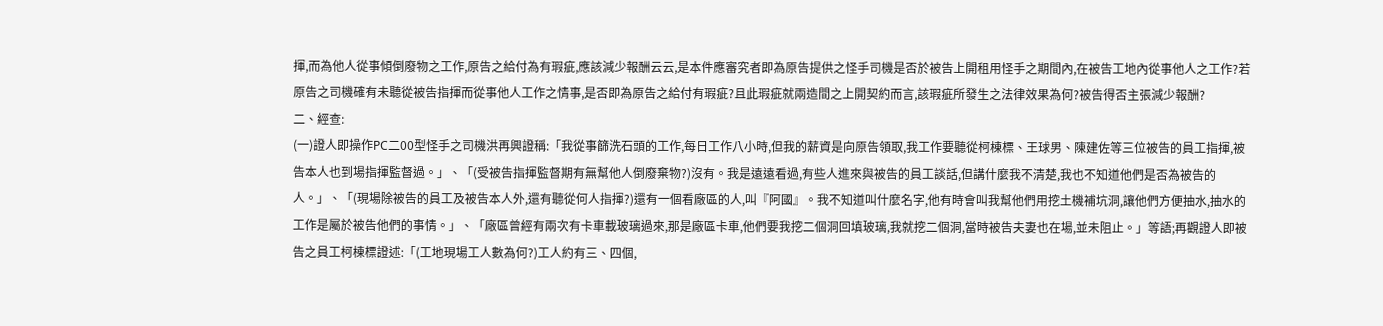揮,而為他人從事傾倒廢物之工作,原告之給付為有瑕疵,應該減少報酬云云,是本件應審究者即為原告提供之怪手司機是否於被告上開租用怪手之期間內,在被告工地內從事他人之工作?若原告之司機確有未聽從被告指揮而從事他人工作之情事,是否即為原告之給付有瑕疵?且此瑕疵就兩造間之上開契約而言,該瑕疵所發生之法律效果為何?被告得否主張減少報酬?
二、經查:
(一)證人即操作PC二00型怪手之司機洪再興證稱:「我從事篩洗石頭的工作,每日工作八小時,但我的薪資是向原告領取,我工作要聽從柯棟標、王球男、陳建佐等三位被告的員工指揮,被告本人也到場指揮監督過。」、「(受被告指揮監督期有無幫他人倒廢棄物?)沒有。我是遠遠看過,有些人進來與被告的員工談話,但講什麼我不清楚,我也不知道他們是否為被告的人。」、「(現場除被告的員工及被告本人外,還有聽從何人指揮?)還有一個看廠區的人,叫『阿國』。我不知道叫什麼名字,他有時會叫我幫他們用挖土機補坑洞,讓他們方便抽水,抽水的工作是屬於被告他們的事情。」、「廠區曾經有兩次有卡車載玻璃過來,那是廠區卡車,他們要我挖二個洞回填玻璃,我就挖二個洞,當時被告夫妻也在場,並未阻止。」等語;再觀證人即被告之員工柯棟標證述:「(工地現場工人數為何?)工人約有三、四個,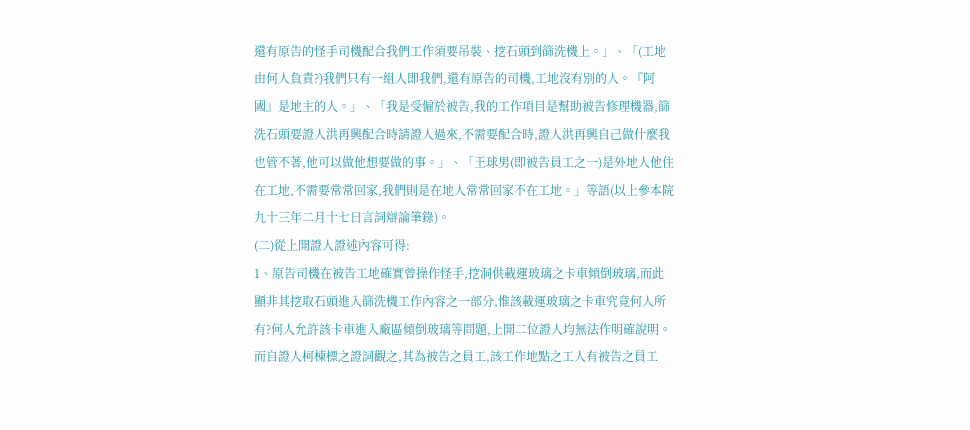還有原告的怪手司機配合我們工作須要吊裝、挖石頭到篩洗機上。」、「(工地由何人負責?)我們只有一組人即我們,還有原告的司機,工地沒有別的人。『阿國』是地主的人。」、「我是受僱於被告,我的工作項目是幫助被告修理機器,篩洗石頭要證人洪再興配合時請證人過來,不需要配合時,證人洪再興自己做什麼我也管不著,他可以做他想要做的事。」、「王球男(即被告員工之一)是外地人他住在工地,不需要常常回家,我們則是在地人常常回家不在工地。」等語(以上參本院九十三年二月十七日言詞辯論筆錄)。
(二)從上開證人證述內容可得:
1、原告司機在被告工地確實曾操作怪手,挖洞供載運玻璃之卡車傾倒玻璃,而此顯非其挖取石頭進入篩洗機工作內容之一部分,惟該載運玻璃之卡車究竟何人所有?何人允許該卡車進入廠區傾倒玻璃等問題,上開二位證人均無法作明確說明。而自證人柯棟標之證詞觀之,其為被告之員工,該工作地點之工人有被告之員工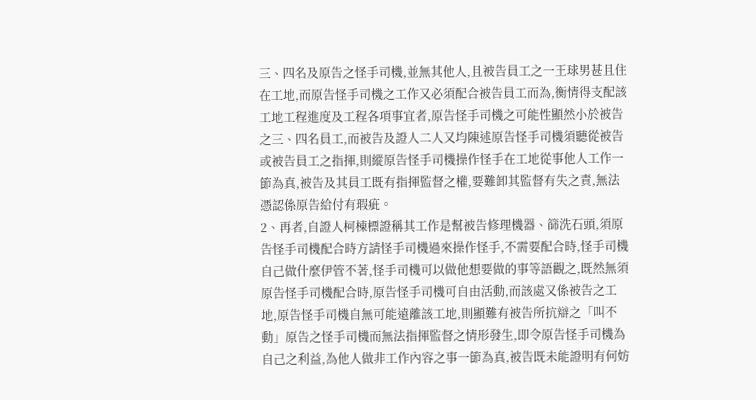三、四名及原告之怪手司機,並無其他人,且被告員工之一王球男甚且住在工地,而原告怪手司機之工作又必須配合被告員工而為,衡情得支配該工地工程進度及工程各項事宜者,原告怪手司機之可能性顯然小於被告之三、四名員工,而被告及證人二人又均陳述原告怪手司機須聽從被告或被告員工之指揮,則縱原告怪手司機操作怪手在工地從事他人工作一節為真,被告及其員工既有指揮監督之權,要難卸其監督有失之責,無法憑認係原告給付有瑕疵。
2、再者,自證人柯棟標證稱其工作是幫被告修理機器、篩洗石頭,須原告怪手司機配合時方請怪手司機過來操作怪手,不需要配合時,怪手司機自己做什麼伊管不著,怪手司機可以做他想要做的事等語觀之,既然無須原告怪手司機配合時,原告怪手司機可自由活動,而該處又係被告之工地,原告怪手司機自無可能遠離該工地,則顯難有被告所抗辯之「叫不動」原告之怪手司機而無法指揮監督之情形發生,即令原告怪手司機為自己之利益,為他人做非工作內容之事一節為真,被告既未能證明有何妨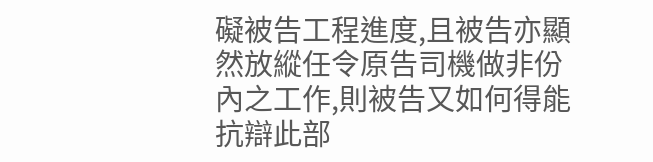礙被告工程進度,且被告亦顯然放縱任令原告司機做非份內之工作,則被告又如何得能抗辯此部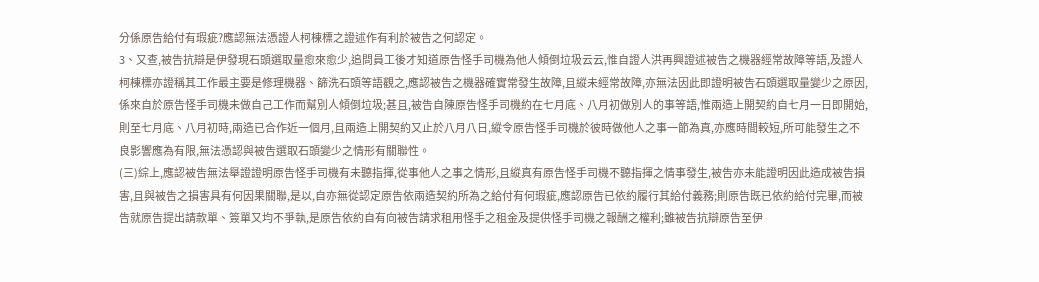分係原告給付有瑕疵?應認無法憑證人柯棟標之證述作有利於被告之何認定。
3、又查,被告抗辯是伊發現石頭選取量愈來愈少,追問員工後才知道原告怪手司機為他人傾倒垃圾云云,惟自證人洪再興證述被告之機器經常故障等語,及證人柯棟標亦證稱其工作最主要是修理機器、篩洗石頭等語觀之,應認被告之機器確實常發生故障,且縱未經常故障,亦無法因此即證明被告石頭選取量變少之原因,係來自於原告怪手司機未做自己工作而幫別人傾倒垃圾;甚且,被告自陳原告怪手司機約在七月底、八月初做別人的事等語,惟兩造上開契約自七月一日即開始,則至七月底、八月初時,兩造已合作近一個月,且兩造上開契約又止於八月八日,縱令原告怪手司機於彼時做他人之事一節為真,亦應時間較短,所可能發生之不良影響應為有限,無法憑認與被告選取石頭變少之情形有關聯性。
(三)綜上,應認被告無法舉證證明原告怪手司機有未聽指揮,從事他人之事之情形,且縱真有原告怪手司機不聽指揮之情事發生,被告亦未能證明因此造成被告損害,且與被告之損害具有何因果關聯,是以,自亦無從認定原告依兩造契約所為之給付有何瑕疵,應認原告已依約履行其給付義務;則原告既已依約給付完畢,而被告就原告提出請款單、簽單又均不爭執,是原告依約自有向被告請求租用怪手之租金及提供怪手司機之報酬之權利;雖被告抗辯原告至伊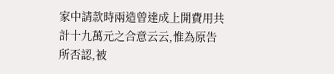家中請款時兩造曾達成上開費用共計十九萬元之合意云云,惟為原告所否認,被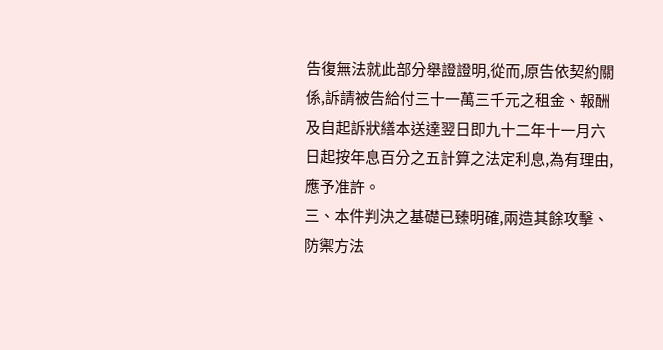告復無法就此部分舉證證明,從而,原告依契約關係,訴請被告給付三十一萬三千元之租金、報酬及自起訴狀繕本送達翌日即九十二年十一月六日起按年息百分之五計算之法定利息,為有理由,應予准許。
三、本件判決之基礎已臻明確,兩造其餘攻擊、防禦方法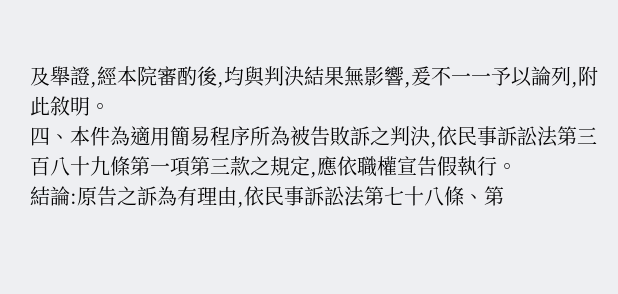及舉證,經本院審酌後,均與判決結果無影響,爰不一一予以論列,附此敘明。
四、本件為適用簡易程序所為被告敗訴之判決,依民事訴訟法第三百八十九條第一項第三款之規定,應依職權宣告假執行。
結論:原告之訴為有理由,依民事訴訟法第七十八條、第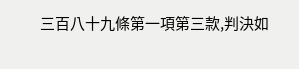三百八十九條第一項第三款,判決如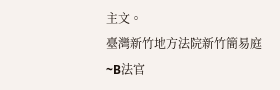主文。
臺灣新竹地方法院新竹簡易庭~B法官